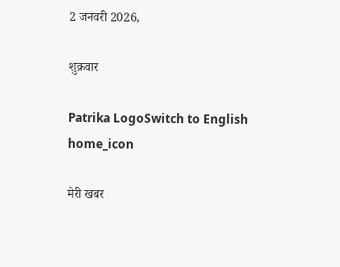2 जनवरी 2026,

शुक्रवार

Patrika LogoSwitch to English
home_icon

मेरी खबर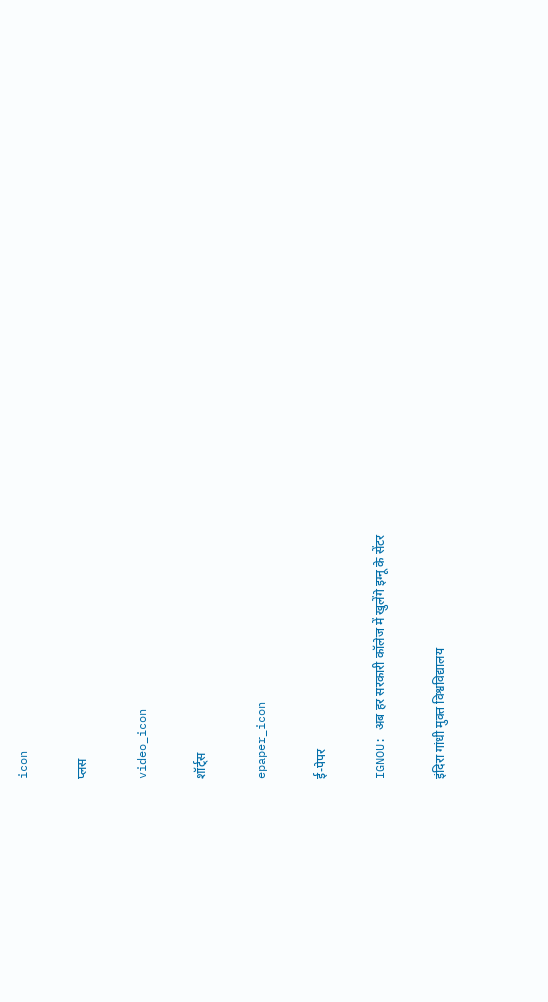icon

प्लस

video_icon

शॉर्ट्स

epaper_icon

ई-पेपर

IGNOU: अब हर सरकारी कॉलेज में खुलेंगे इग्नू के सेंटर

इंदिरा गांधी मुक्त विश्वविद्यालय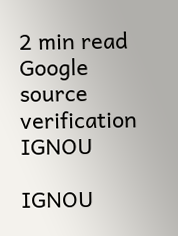2 min read
Google source verification
IGNOU

IGNOU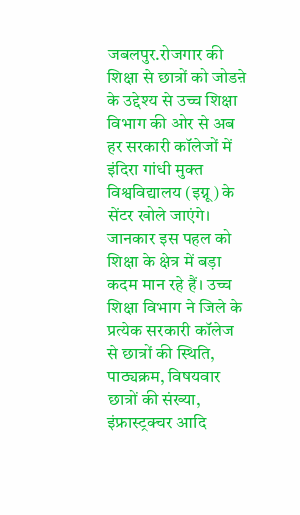जबलपुर.रोजगार की शिक्षा से छात्रों को जोडऩे के उद्देश्य से उच्च शिक्षा विभाग की ओर से अब हर सरकारी कॉलेजों में इंदिरा गांधी मुक्त विश्वविद्यालय (इग्नू) के सेंटर खोले जाएंगे। जानकार इस पहल को शिक्षा के क्षेत्र में बड़ा कदम मान रहे हैं। उच्च शिक्षा विभाग ने जिले के प्रत्येक सरकारी कॉलेज से छात्रों की स्थिति, पाठ्यक्रम, विषयवार छात्रों की संख्या, इंफ्रास्ट्रक्चर आदि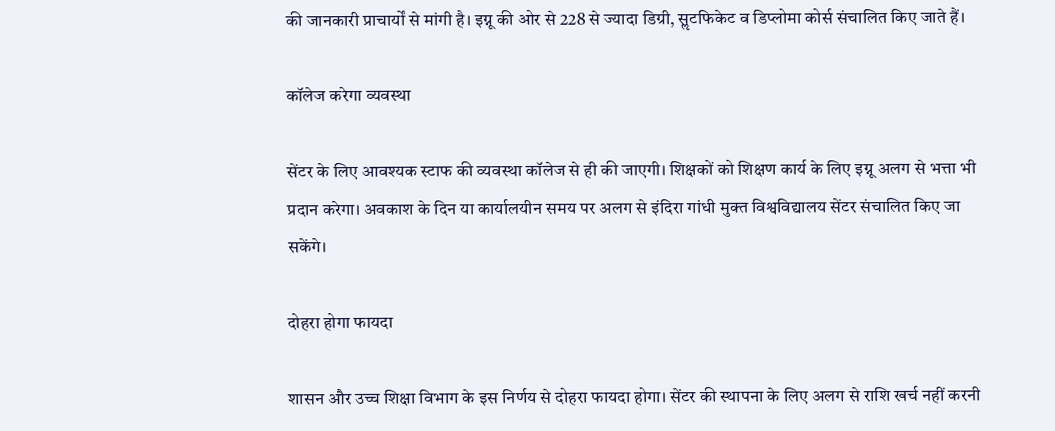की जानकारी प्राचार्यों से मांगी है। इग्नू की ओर से 228 से ज्यादा डिग्री, सॢटफिकेट व डिप्लोमा कोर्स संचालित किए जाते हैं।

कॉलेज करेगा व्यवस्था

सेंटर के लिए आवश्यक स्टाफ की व्यवस्था कॉलेज से ही की जाएगी। शिक्षकों को शिक्षण कार्य के लिए इग्नू अलग से भत्ता भी प्रदान करेगा। अवकाश के दिन या कार्यालयीन समय पर अलग से इंदिरा गांधी मुक्त विश्वविद्यालय सेंटर संचालित किए जा सकेंगे।

दोहरा होगा फायदा

शासन और उच्च शिक्षा विभाग के इस निर्णय से दोहरा फायदा होगा। सेंटर की स्थापना के लिए अलग से राशि खर्च नहीं करनी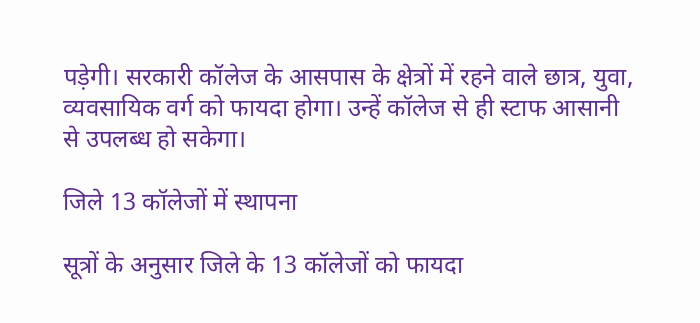पड़ेगी। सरकारी कॉलेज के आसपास के क्षेत्रों में रहने वाले छात्र, युवा, व्यवसायिक वर्ग को फायदा होगा। उन्हें कॉलेज से ही स्टाफ आसानी से उपलब्ध हो सकेगा।

जिले 13 कॉलेजों में स्थापना

सूत्रों के अनुसार जिले के 13 कॉलेजों को फायदा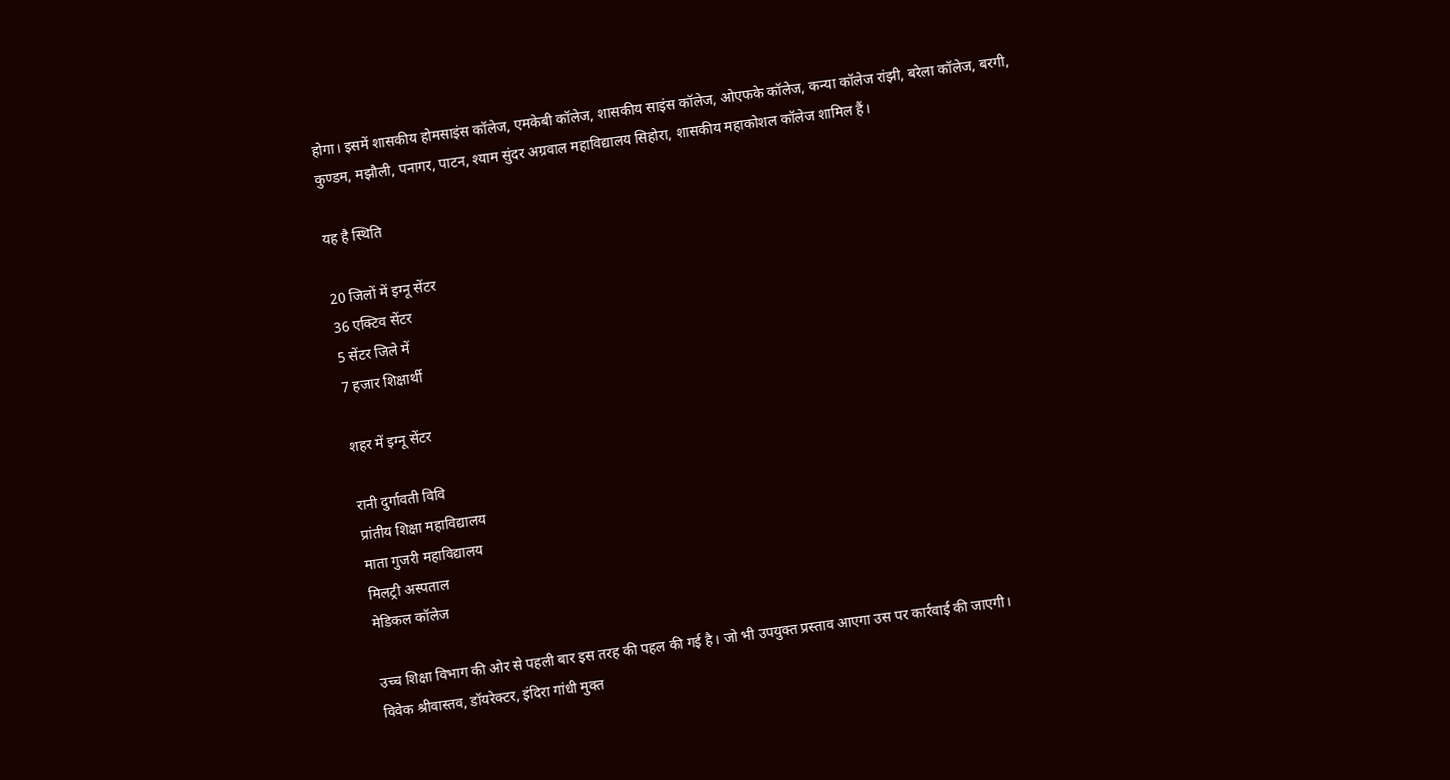होगा। इसमें शासकीय होमसाइंस कॉलेज, एमकेबी कॉलेज, शासकीय साइंस कॉलेज, ओएफके कॉलेज, कन्या कॉलेज रांझी, बरेला कॉलेज, बरगी, कुण्डम, मझौली, पनागर, पाटन, श्याम सुंदर अग्रवाल महाविद्यालय सिहोरा, शासकीय महाकोशल कॉलेज शामिल हैं।

यह है स्थिति

20 जिलों में इग्नू सेंटर
36 एक्टिव सेंटर
5 सेंटर जिले में
7 हजार शिक्षार्थी

शहर में इग्नू सेंटर

रानी दुर्गावती विवि
प्रांतीय शिक्षा महाविद्यालय
माता गुजरी महाविद्यालय
मिलट्री अस्पताल
मेडिकल कॉलेज

उच्च शिक्षा विभाग की ओर से पहली बार इस तरह की पहल की गई है। जो भी उपयुक्त प्रस्ताव आएगा उस पर कार्रवाई की जाएगी।
विवेक श्रीवास्तव, डॉयरेक्टर, इंदिरा गांधी मुक्त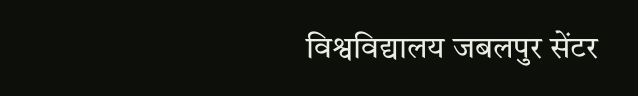विश्वविद्यालय जबलपुर सेंटर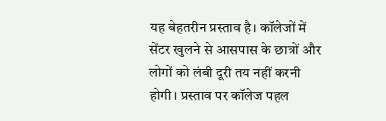यह बेहतरीन प्रस्ताव है। कॉलेजों में सेंटर खुलने से आसपास के छात्रों और लोगों को लंबी दूरी तय नहीं करनी होगी। प्रस्ताव पर कॉलेज पहल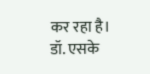कर रहा है।
डॉ. एसके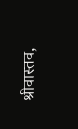श्रीवास्तव,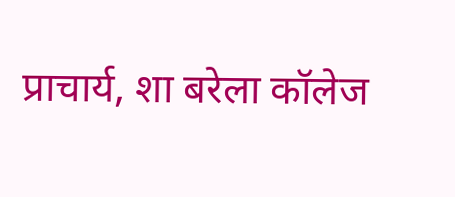प्राचार्य, शा बरेला कॉलेज